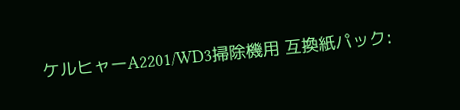ケルヒャーA2201/WD3掃除機用 互換紙パック: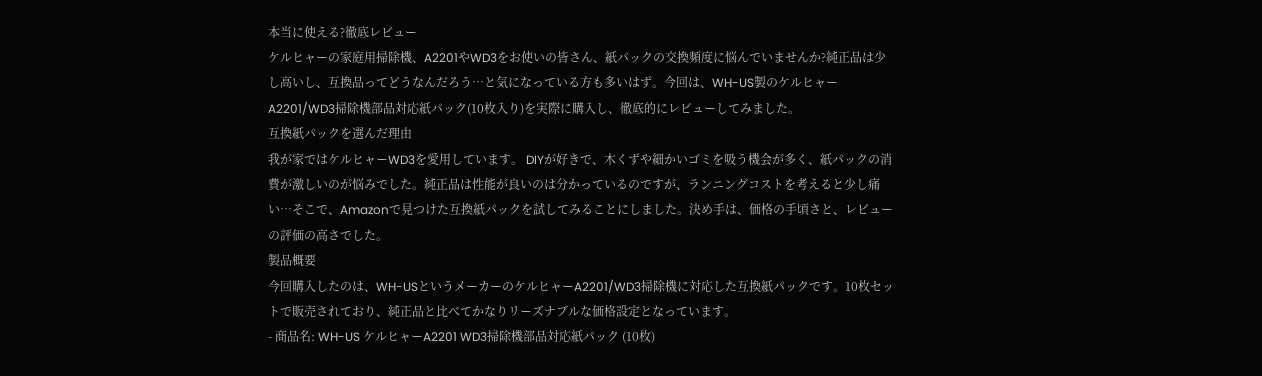本当に使える?徹底レビュー
ケルヒャーの家庭用掃除機、A2201やWD3をお使いの皆さん、紙パックの交換頻度に悩んでいませんか?純正品は少し高いし、互換品ってどうなんだろう…と気になっている方も多いはず。今回は、WH-US製のケルヒャーA2201/WD3掃除機部品対応紙パック(10枚入り)を実際に購入し、徹底的にレビューしてみました。
互換紙パックを選んだ理由
我が家ではケルヒャーWD3を愛用しています。 DIYが好きで、木くずや細かいゴミを吸う機会が多く、紙パックの消費が激しいのが悩みでした。純正品は性能が良いのは分かっているのですが、ランニングコストを考えると少し痛い…そこで、Amazonで見つけた互換紙パックを試してみることにしました。決め手は、価格の手頃さと、レビューの評価の高さでした。
製品概要
今回購入したのは、WH-USというメーカーのケルヒャーA2201/WD3掃除機に対応した互換紙パックです。10枚セットで販売されており、純正品と比べてかなりリーズナブルな価格設定となっています。
- 商品名: WH-US ケルヒャーA2201 WD3掃除機部品対応紙パック (10枚)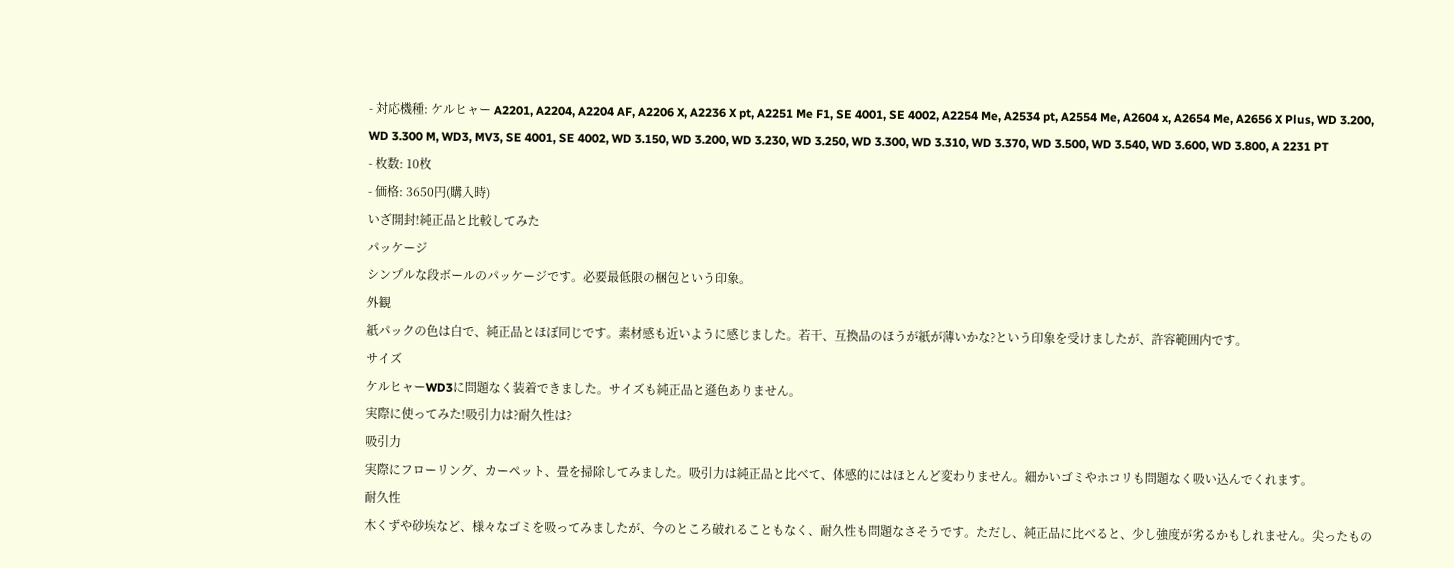- 対応機種: ケルヒャー A2201, A2204, A2204 AF, A2206 X, A2236 X pt, A2251 Me F1, SE 4001, SE 4002, A2254 Me, A2534 pt, A2554 Me, A2604 x, A2654 Me, A2656 X Plus, WD 3.200, WD 3.300 M, WD3, MV3, SE 4001, SE 4002, WD 3.150, WD 3.200, WD 3.230, WD 3.250, WD 3.300, WD 3.310, WD 3.370, WD 3.500, WD 3.540, WD 3.600, WD 3.800, A 2231 PT
- 枚数: 10枚
- 価格: 3650円(購入時)
いざ開封!純正品と比較してみた
パッケージ
シンプルな段ボールのパッケージです。必要最低限の梱包という印象。
外観
紙パックの色は白で、純正品とほぼ同じです。素材感も近いように感じました。若干、互換品のほうが紙が薄いかな?という印象を受けましたが、許容範囲内です。
サイズ
ケルヒャーWD3に問題なく装着できました。サイズも純正品と遜色ありません。
実際に使ってみた!吸引力は?耐久性は?
吸引力
実際にフローリング、カーペット、畳を掃除してみました。吸引力は純正品と比べて、体感的にはほとんど変わりません。細かいゴミやホコリも問題なく吸い込んでくれます。
耐久性
木くずや砂埃など、様々なゴミを吸ってみましたが、今のところ破れることもなく、耐久性も問題なさそうです。ただし、純正品に比べると、少し強度が劣るかもしれません。尖ったもの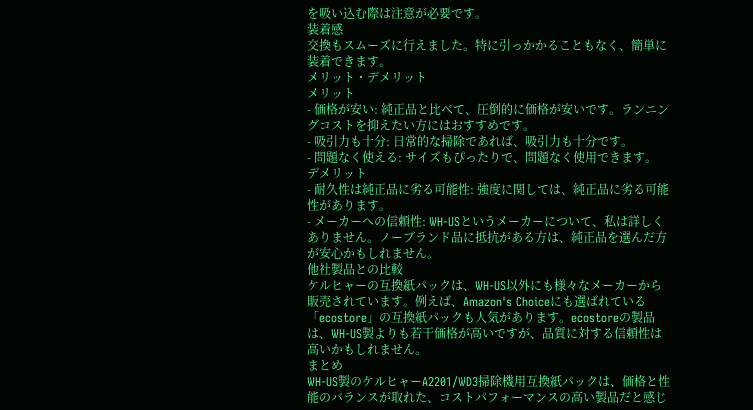を吸い込む際は注意が必要です。
装着感
交換もスムーズに行えました。特に引っかかることもなく、簡単に装着できます。
メリット・デメリット
メリット
- 価格が安い: 純正品と比べて、圧倒的に価格が安いです。ランニングコストを抑えたい方にはおすすめです。
- 吸引力も十分: 日常的な掃除であれば、吸引力も十分です。
- 問題なく使える: サイズもぴったりで、問題なく使用できます。
デメリット
- 耐久性は純正品に劣る可能性: 強度に関しては、純正品に劣る可能性があります。
- メーカーへの信頼性: WH-USというメーカーについて、私は詳しくありません。ノーブランド品に抵抗がある方は、純正品を選んだ方が安心かもしれません。
他社製品との比較
ケルヒャーの互換紙パックは、WH-US以外にも様々なメーカーから販売されています。例えば、Amazon's Choiceにも選ばれている「ecostore」の互換紙パックも人気があります。ecostoreの製品は、WH-US製よりも若干価格が高いですが、品質に対する信頼性は高いかもしれません。
まとめ
WH-US製のケルヒャーA2201/WD3掃除機用互換紙パックは、価格と性能のバランスが取れた、コストパフォーマンスの高い製品だと感じ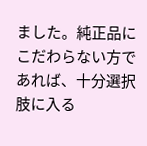ました。純正品にこだわらない方であれば、十分選択肢に入る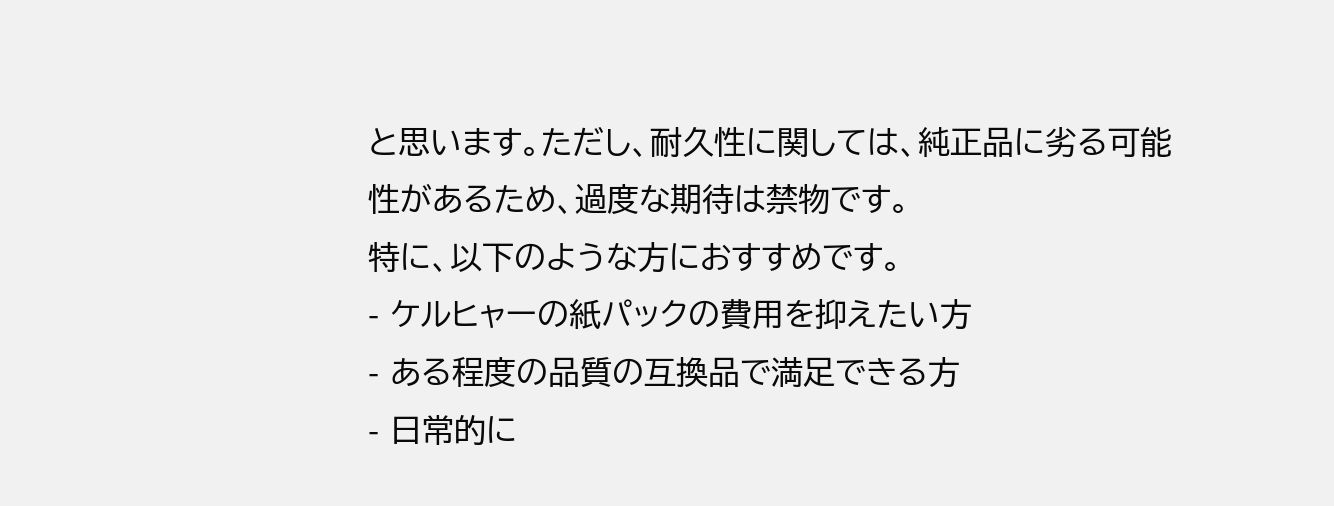と思います。ただし、耐久性に関しては、純正品に劣る可能性があるため、過度な期待は禁物です。
特に、以下のような方におすすめです。
- ケルヒャーの紙パックの費用を抑えたい方
- ある程度の品質の互換品で満足できる方
- 日常的に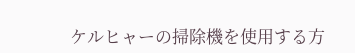ケルヒャーの掃除機を使用する方